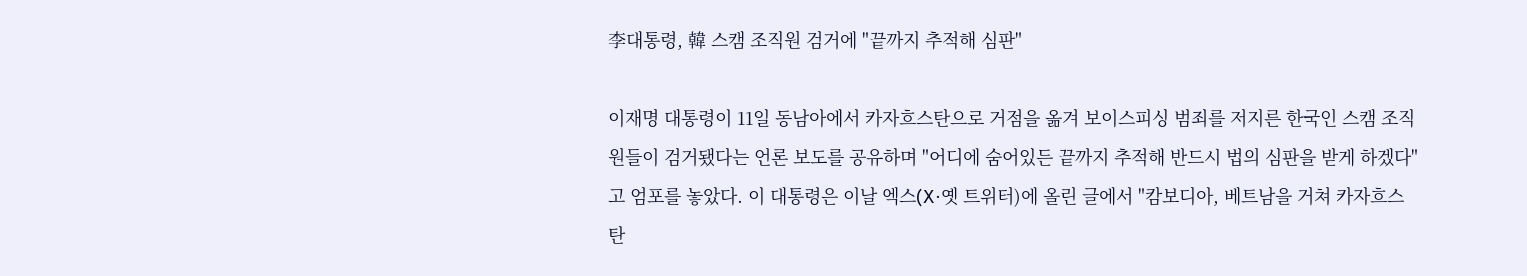李대통령, 韓 스캠 조직원 검거에 "끝까지 추적해 심판"

이재명 대통령이 11일 동남아에서 카자흐스탄으로 거점을 옮겨 보이스피싱 범죄를 저지른 한국인 스캠 조직원들이 검거됐다는 언론 보도를 공유하며 "어디에 숨어있든 끝까지 추적해 반드시 법의 심판을 받게 하겠다"고 엄포를 놓았다. 이 대통령은 이날 엑스(X·옛 트위터)에 올린 글에서 "캄보디아, 베트남을 거쳐 카자흐스탄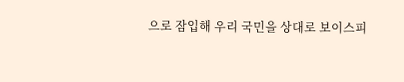으로 잠입해 우리 국민을 상대로 보이스피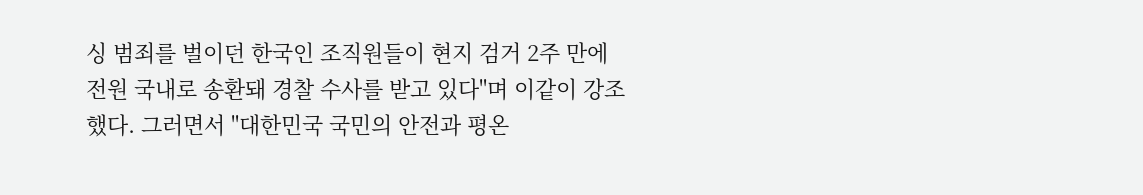싱 범죄를 벌이던 한국인 조직원들이 현지 검거 2주 만에 전원 국내로 송환돼 경찰 수사를 받고 있다"며 이같이 강조했다. 그러면서 "대한민국 국민의 안전과 평온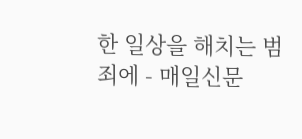한 일상을 해치는 범죄에 - 매일신문